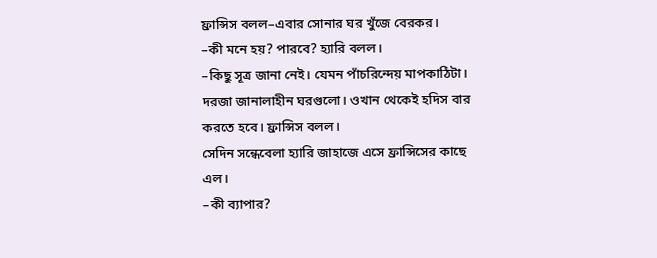ফ্রান্সিস বলল–এবার সোনার ঘর খুঁজে বেরকর।
–কী মনে হয়? পারবে? হ্যারি বলল।
–কিছু সূত্র জানা নেই। যেমন পাঁচরিন্দেয় মাপকাঠিটা। দরজা জানালাহীন ঘরগুলো। ওখান থেকেই হদিস বার করতে হবে। ফ্রান্সিস বলল।
সেদিন সন্ধেবেলা হ্যারি জাহাজে এসে ফ্রান্সিসের কাছে এল।
–কী ব্যাপার?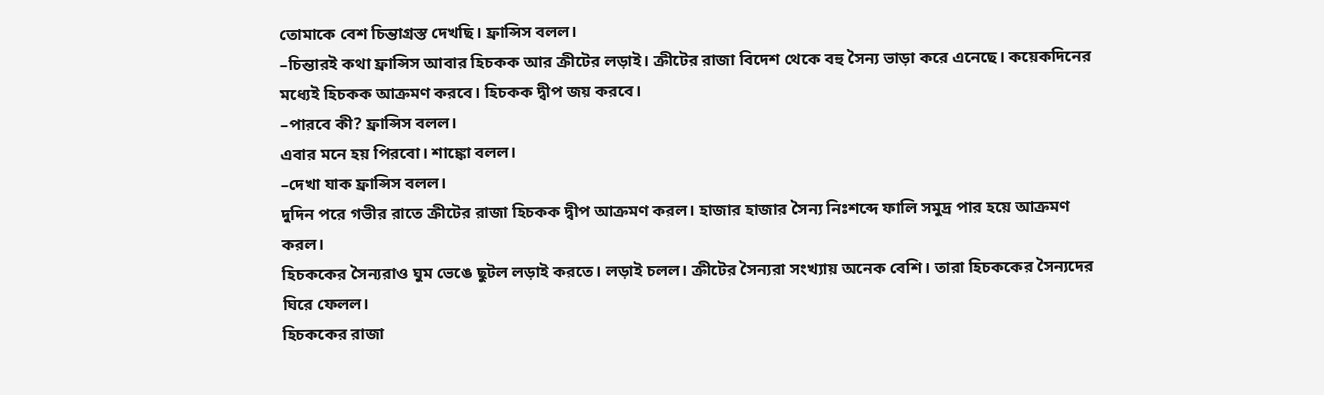তোমাকে বেশ চিন্তাগ্রস্ত দেখছি। ফ্রান্সিস বলল।
–চিন্তারই কথা ফ্রান্সিস আবার হিচকক আর ক্রীটের লড়াই। ক্রীটের রাজা বিদেশ থেকে বহু সৈন্য ভাড়া করে এনেছে। কয়েকদিনের মধ্যেই হিচকক আক্রমণ করবে। হিচকক দ্বীপ জয় করবে।
–পারবে কী? ফ্রান্সিস বলল।
এবার মনে হয় পিরবো। শাঙ্কো বলল।
–দেখা যাক ফ্রান্সিস বলল।
দুদিন পরে গভীর রাতে ক্রীটের রাজা হিচকক দ্বীপ আক্রমণ করল। হাজার হাজার সৈন্য নিঃশব্দে ফালি সমুদ্র পার হয়ে আক্রমণ করল।
হিচককের সৈন্যরাও ঘুম ভেঙে ছুটল লড়াই করতে। লড়াই চলল। ক্রীটের সৈন্যরা সংখ্যায় অনেক বেশি। তারা হিচককের সৈন্যদের ঘিরে ফেলল।
হিচককের রাজা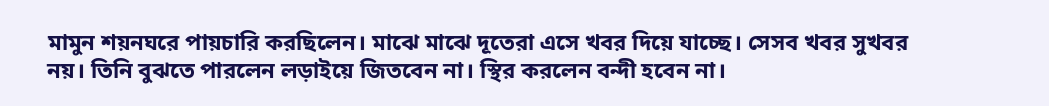মামুন শয়নঘরে পায়চারি করছিলেন। মাঝে মাঝে দূতেরা এসে খবর দিয়ে যাচ্ছে। সেসব খবর সুখবর নয়। তিনি বুঝতে পারলেন লড়াইয়ে জিতবেন না। স্থির করলেন বন্দী হবেন না।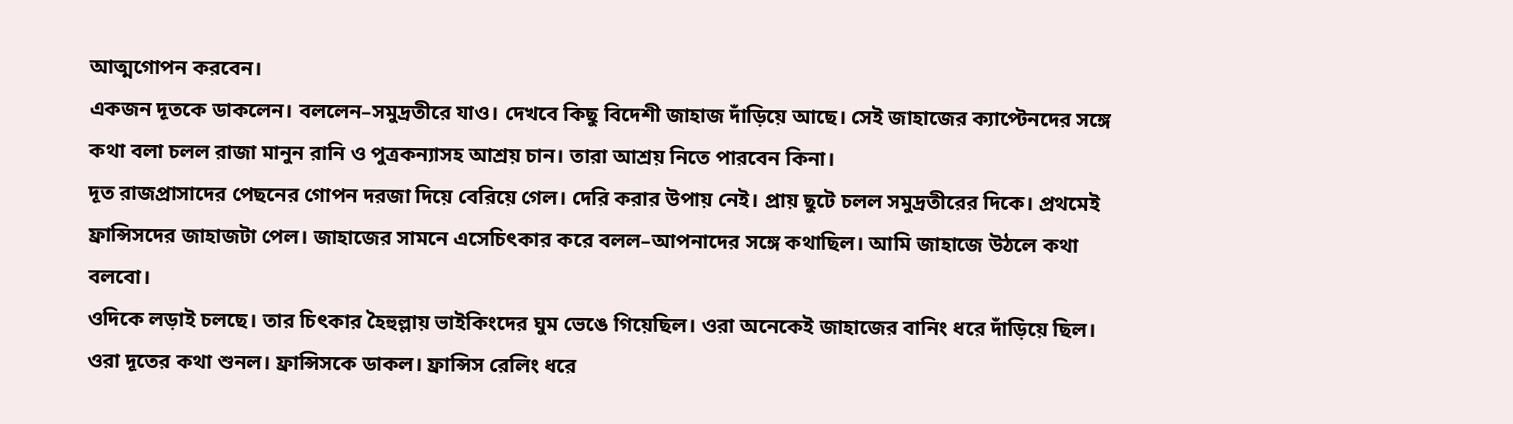আত্মগোপন করবেন।
একজন দূতকে ডাকলেন। বললেন–সমুদ্রতীরে যাও। দেখবে কিছু বিদেশী জাহাজ দাঁড়িয়ে আছে। সেই জাহাজের ক্যাপ্টেনদের সঙ্গে কথা বলা চলল রাজা মানুন রানি ও পুত্রকন্যাসহ আশ্রয় চান। তারা আশ্রয় নিতে পারবেন কিনা।
দূত রাজপ্রাসাদের পেছনের গোপন দরজা দিয়ে বেরিয়ে গেল। দেরি করার উপায় নেই। প্রায় ছুটে চলল সমুদ্রতীরের দিকে। প্রথমেই ফ্রান্সিসদের জাহাজটা পেল। জাহাজের সামনে এসেচিৎকার করে বলল–আপনাদের সঙ্গে কথাছিল। আমি জাহাজে উঠলে কথা বলবো।
ওদিকে লড়াই চলছে। তার চিৎকার হৈহুল্লায় ভাইকিংদের ঘুম ভেঙে গিয়েছিল। ওরা অনেকেই জাহাজের বানিং ধরে দাঁড়িয়ে ছিল। ওরা দূতের কথা শুনল। ফ্রান্সিসকে ডাকল। ফ্রান্সিস রেলিং ধরে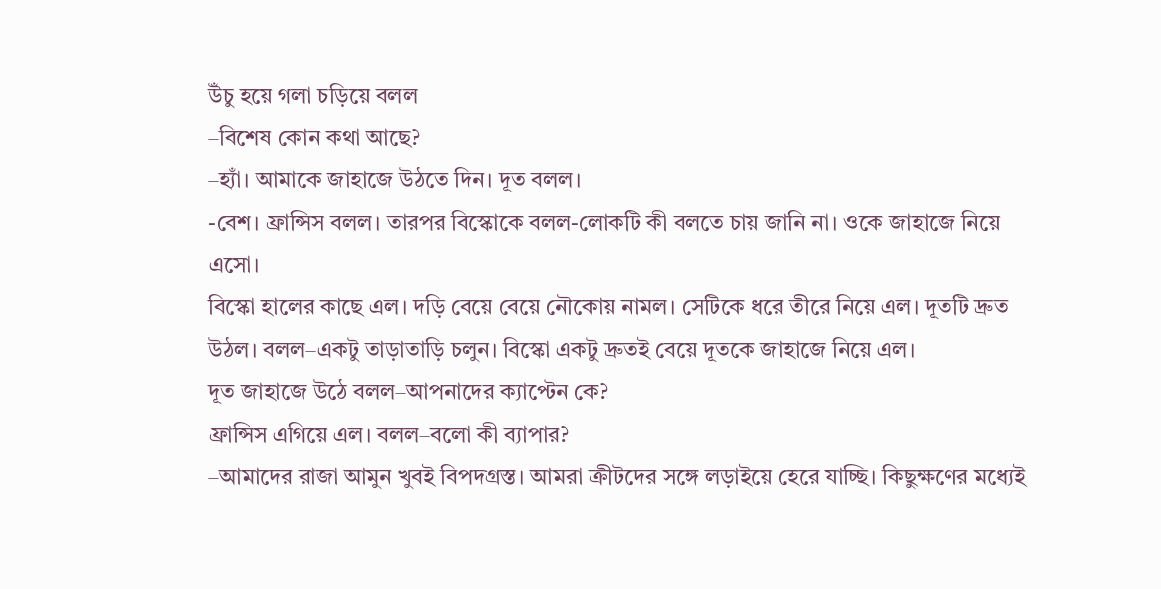উঁচু হয়ে গলা চড়িয়ে বলল
–বিশেষ কোন কথা আছে?
–হ্যাঁ। আমাকে জাহাজে উঠতে দিন। দূত বলল।
-বেশ। ফ্রান্সিস বলল। তারপর বিস্কোকে বলল-লোকটি কী বলতে চায় জানি না। ওকে জাহাজে নিয়ে এসো।
বিস্কো হালের কাছে এল। দড়ি বেয়ে বেয়ে নৌকোয় নামল। সেটিকে ধরে তীরে নিয়ে এল। দূতটি দ্রুত উঠল। বলল–একটু তাড়াতাড়ি চলুন। বিস্কো একটু দ্রুতই বেয়ে দূতকে জাহাজে নিয়ে এল।
দূত জাহাজে উঠে বলল–আপনাদের ক্যাপ্টেন কে?
ফ্রান্সিস এগিয়ে এল। বলল–বলো কী ব্যাপার?
–আমাদের রাজা আমুন খুবই বিপদগ্রস্ত। আমরা ক্রীটদের সঙ্গে লড়াইয়ে হেরে যাচ্ছি। কিছুক্ষণের মধ্যেই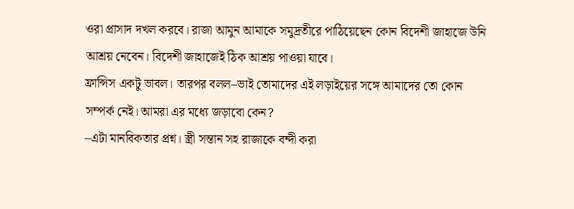ওরা প্রাসাদ দখল করবে। রাজা আমুন আমাকে সমুদ্রতীরে পাঠিয়েছেন কোন বিদেশী জাহাজে উনি আশ্রয় নেবেন। বিদেশী জাহাজেই ঠিক আশ্রয় পাওয়া যাবে।
ফ্রান্সিস একটু ভাবল। তারপর বলল–ভাই তোমাদের এই লড়াইয়ের সঙ্গে আমাদের তো কোন সম্পর্ক নেই। আমরা এর মধ্যে জড়াবো কেন?
–এটা মানবিকতার প্রশ্ন। স্ত্রী সন্তান সহ রাজাকে বন্দী করা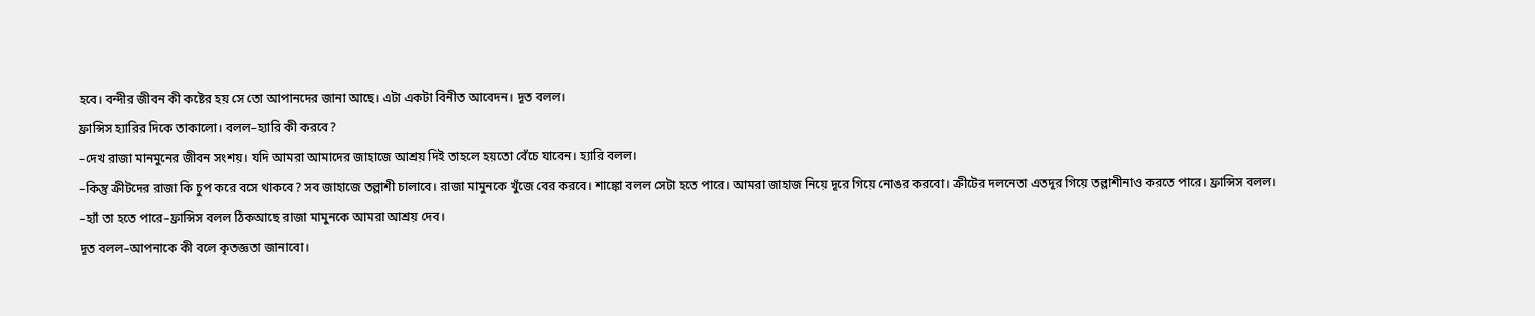হবে। বন্দীর জীবন কী কষ্টের হয় সে তো আপানদের জানা আছে। এটা একটা বিনীত আবেদন। দূত বলল।
ফ্রান্সিস হ্যারির দিকে তাকালো। বলল–হ্যারি কী করবে?
–দেখ রাজা মানমুনের জীবন সংশয়। যদি আমরা আমাদের জাহাজে আশ্রয় দিই তাহলে হয়তো বেঁচে যাবেন। হ্যারি বলল।
–কিন্তু ক্রীটদের রাজা কি চুপ করে বসে থাকবে? সব জাহাজে তল্লাশী চালাবে। রাজা মামুনকে খুঁজে বের করবে। শাঙ্কো বলল সেটা হতে পারে। আমরা জাহাজ নিয়ে দূরে গিয়ে নোঙর করবো। ক্রীটের দলনেতা এতদূর গিয়ে তল্লাশীনাও করতে পারে। ফ্রান্সিস বলল।
–হ্যাঁ তা হতে পারে–ফ্রান্সিস বলল ঠিকআছে রাজা মামুনকে আমরা আশ্রয় দেব।
দূত বলল–আপনাকে কী বলে কৃতজ্ঞতা জানাবো।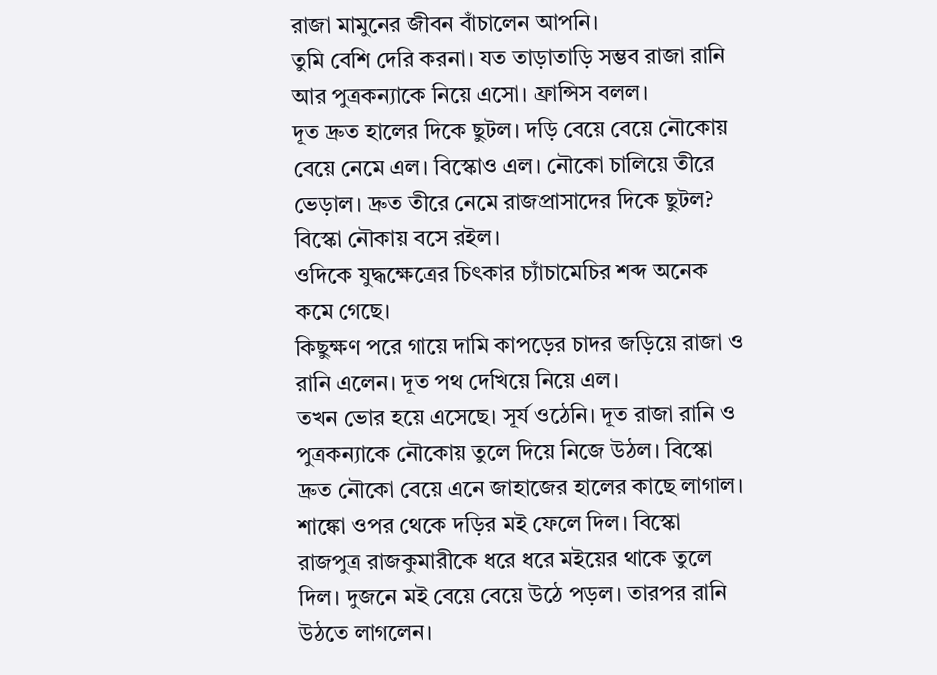রাজা মামুনের জীবন বাঁচালেন আপনি।
তুমি বেশি দেরি করনা। যত তাড়াতাড়ি সম্ভব রাজা রানি আর পুত্রকন্যাকে নিয়ে এসো। ফ্রান্সিস বলল।
দূত দ্রুত হালের দিকে ছুটল। দড়ি বেয়ে বেয়ে নৌকোয় বেয়ে নেমে এল। বিস্কোও এল। নৌকো চালিয়ে তীরে ভেড়াল। দ্রুত তীরে নেমে রাজপ্রাসাদের দিকে ছুটল?
বিস্কো নৌকায় বসে রইল।
ওদিকে যুদ্ধক্ষেত্রের চিৎকার চ্যাঁচামেচির শব্দ অনেক কমে গেছে।
কিছুক্ষণ পরে গায়ে দামি কাপড়ের চাদর জড়িয়ে রাজা ও রানি এলেন। দূত পথ দেখিয়ে নিয়ে এল।
তখন ভোর হয়ে এসেছে। সূর্য ওঠেনি। দূত রাজা রানি ও পুত্রকন্যাকে নৌকোয় তুলে দিয়ে নিজে উঠল। বিস্কো দ্রুত নৌকো বেয়ে এনে জাহাজের হালের কাছে লাগাল।
শাঙ্কো ওপর থেকে দড়ির মই ফেলে দিল। বিস্কো রাজপুত্র রাজকুমারীকে ধরে ধরে মইয়ের থাকে তুলে দিল। দুজনে মই বেয়ে বেয়ে উঠে পড়ল। তারপর রানি উঠতে লাগলেন।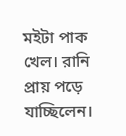মইটা পাক খেল। রানি প্রায় পড়ে যাচ্ছিলেন।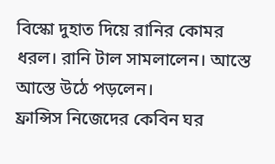বিস্কো দুহাত দিয়ে রানির কোমর ধরল। রানি টাল সামলালেন। আস্তে আস্তে উঠে পড়লেন।
ফ্রান্সিস নিজেদের কেবিন ঘর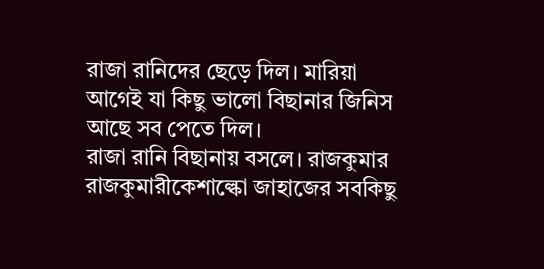রাজা রানিদের ছেড়ে দিল। মারিয়া আগেই যা কিছু ভালো বিছানার জিনিস আছে সব পেতে দিল।
রাজা রানি বিছানায় বসলে। রাজকুমার রাজকুমারীকেশাল্কো জাহাজের সবকিছু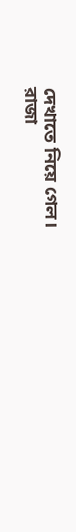দেখাতে নিয়ে গেল।
রাজা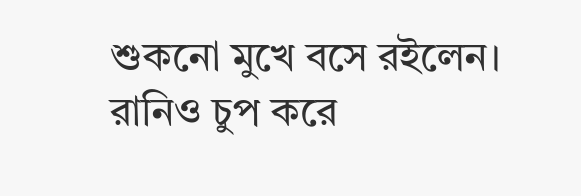শুকনো মুখে বসে রইলেন। রানিও চুপ করে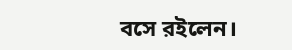বসে রইলেন।